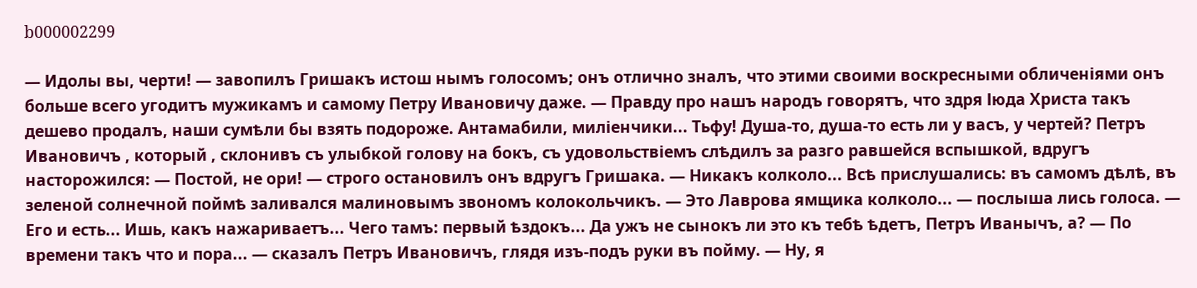b000002299

— Идолы вы, черти! — завопилъ Гришакъ истош нымъ голосомъ; онъ отлично зналъ, что этими своими воскресными обличеніями онъ больше всего угодитъ мужикамъ и самому Петру Ивановичу даже. — Правду про нашъ народъ говорятъ, что здря Іюда Христа такъ дешево продалъ, наши сумѣли бы взять подороже. Антамабили, миліенчики... Тьфу! Душа-то, душа-то есть ли у васъ, у чертей? Петръ Ивановичъ , который , склонивъ съ улыбкой голову на бокъ, съ удовольствіемъ слѣдилъ за разго равшейся вспышкой, вдругъ насторожился: — Постой, не ори! — строго остановилъ онъ вдругъ Гришака. — Никакъ колколо... Всѣ прислушались: въ самомъ дѣлѣ, въ зеленой солнечной поймѣ заливался малиновымъ звономъ колокольчикъ. — Это Лаврова ямщика колколо... — послыша лись голоса. — Его и есть... Ишь, какъ нажариваетъ... Чего тамъ: первый ѣздокъ... Да ужъ не сынокъ ли это къ тебѣ ѣдетъ, Петръ Иванычъ, а? — По времени такъ что и пора... — сказалъ Петръ Ивановичъ, глядя изъ-подъ руки въ пойму. — Ну, я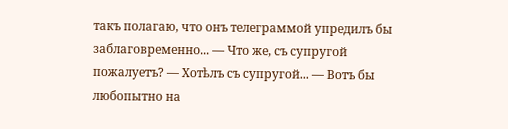такъ полагаю, что онъ телеграммой упредилъ бы заблаговременно... — Что же, съ супругой пожалуетъ? — Хотѣлъ съ супругой... — Вотъ бы любопытно на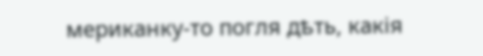мериканку-то погля дѣть, какія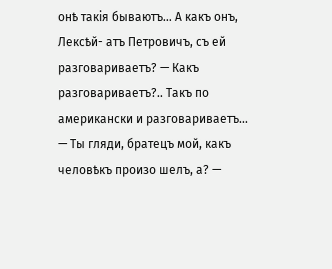онѣ такія бываютъ... А какъ онъ, Лексѣй- атъ Петровичъ, съ ей разговариваетъ? — Какъ разговариваетъ?.. Такъ по американски и разговариваетъ... — Ты гляди, братецъ мой, какъ человѣкъ произо шелъ, а? —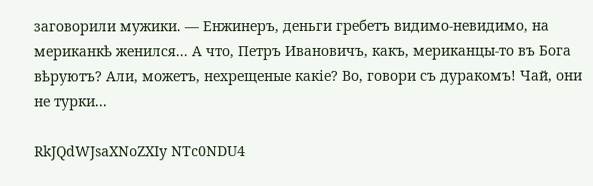заговорили мужики. — Енжинеръ, деньги гребетъ видимо-невидимо, на мериканкѣ женился... А что, Петръ Ивановичъ, какъ, мериканцы-то въ Бога вѣруютъ? Али, можетъ, нехрещеные какіе? Во, говори съ дуракомъ! Чай, они не турки...

RkJQdWJsaXNoZXIy NTc0NDU4